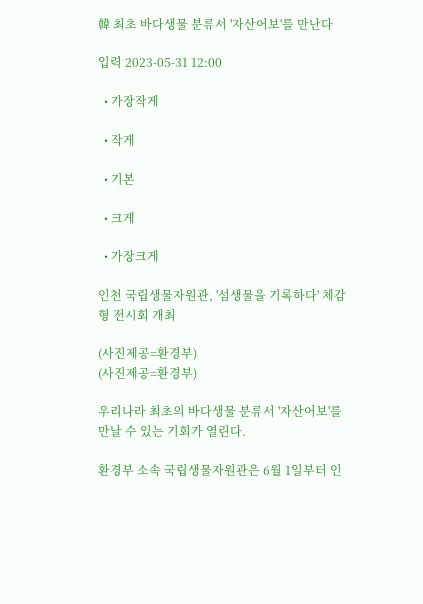韓 최초 바다생물 분류서 '자산어보'를 만난다

입력 2023-05-31 12:00

  • 가장작게

  • 작게

  • 기본

  • 크게

  • 가장크게

인천 국립생물자원관, '섬생물을 기록하다' 체감형 전시회 개최

(사진제공=환경부)
(사진제공=환경부)

우리나라 최초의 바다생물 분류서 '자산어보'를 만날 수 있는 기회가 열린다.

환경부 소속 국립생물자원관은 6월 1일부터 인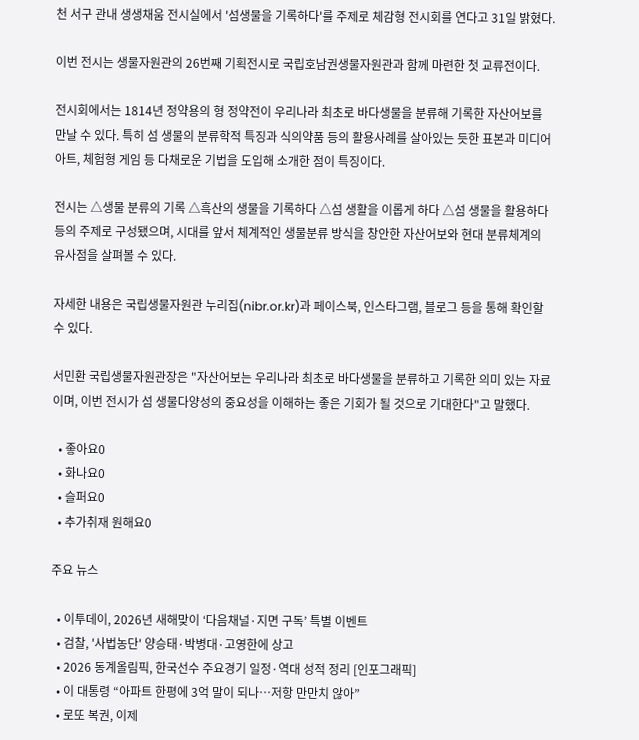천 서구 관내 생생채움 전시실에서 '섬생물을 기록하다'를 주제로 체감형 전시회를 연다고 31일 밝혔다.

이번 전시는 생물자원관의 26번째 기획전시로 국립호남권생물자원관과 함께 마련한 첫 교류전이다.

전시회에서는 1814년 정약용의 형 정약전이 우리나라 최초로 바다생물을 분류해 기록한 자산어보를 만날 수 있다. 특히 섬 생물의 분류학적 특징과 식의약품 등의 활용사례를 살아있는 듯한 표본과 미디어아트, 체험형 게임 등 다채로운 기법을 도입해 소개한 점이 특징이다.

전시는 △생물 분류의 기록 △흑산의 생물을 기록하다 △섬 생활을 이롭게 하다 △섬 생물을 활용하다 등의 주제로 구성됐으며, 시대를 앞서 체계적인 생물분류 방식을 창안한 자산어보와 현대 분류체계의 유사점을 살펴볼 수 있다.

자세한 내용은 국립생물자원관 누리집(nibr.or.kr)과 페이스북, 인스타그램, 블로그 등을 통해 확인할 수 있다.

서민환 국립생물자원관장은 "자산어보는 우리나라 최초로 바다생물을 분류하고 기록한 의미 있는 자료이며, 이번 전시가 섬 생물다양성의 중요성을 이해하는 좋은 기회가 될 것으로 기대한다"고 말했다.

  • 좋아요0
  • 화나요0
  • 슬퍼요0
  • 추가취재 원해요0

주요 뉴스

  • 이투데이, 2026년 새해맞이 ‘다음채널·지면 구독’ 특별 이벤트
  • 검찰, '사법농단' 양승태·박병대·고영한에 상고
  • 2026 동계올림픽, 한국선수 주요경기 일정·역대 성적 정리 [인포그래픽]
  • 이 대통령 “아파트 한평에 3억 말이 되나…저항 만만치 않아”
  • 로또 복권, 이제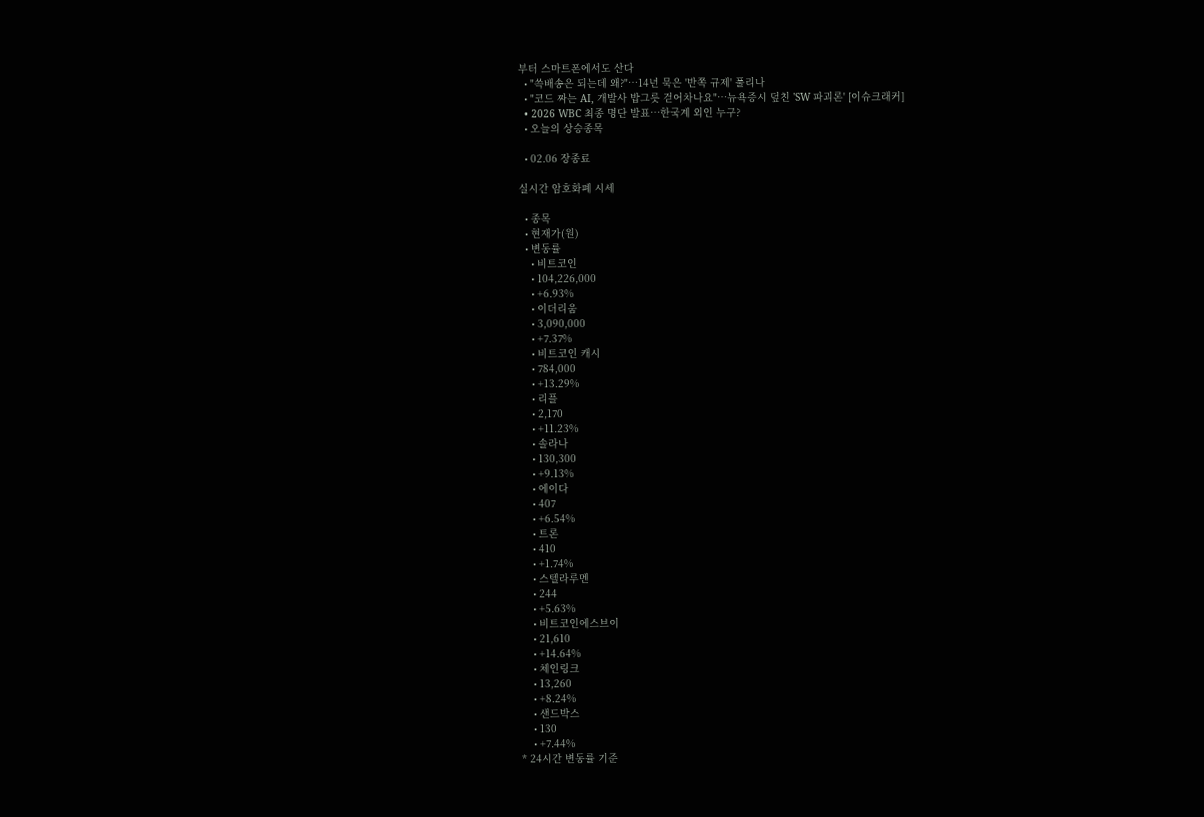부터 스마트폰에서도 산다
  • "쓱배송은 되는데 왜?"…14년 묵은 '반쪽 규제' 풀리나
  • "코드 짜는 AI, 개발사 밥그릇 걷어차나요"…뉴욕증시 덮친 'SW 파괴론' [이슈크래커]
  • 2026 WBC 최종 명단 발표…한국계 외인 누구?
  • 오늘의 상승종목

  • 02.06 장종료

실시간 암호화폐 시세

  • 종목
  • 현재가(원)
  • 변동률
    • 비트코인
    • 104,226,000
    • +6.93%
    • 이더리움
    • 3,090,000
    • +7.37%
    • 비트코인 캐시
    • 784,000
    • +13.29%
    • 리플
    • 2,170
    • +11.23%
    • 솔라나
    • 130,300
    • +9.13%
    • 에이다
    • 407
    • +6.54%
    • 트론
    • 410
    • +1.74%
    • 스텔라루멘
    • 244
    • +5.63%
    • 비트코인에스브이
    • 21,610
    • +14.64%
    • 체인링크
    • 13,260
    • +8.24%
    • 샌드박스
    • 130
    • +7.44%
* 24시간 변동률 기준